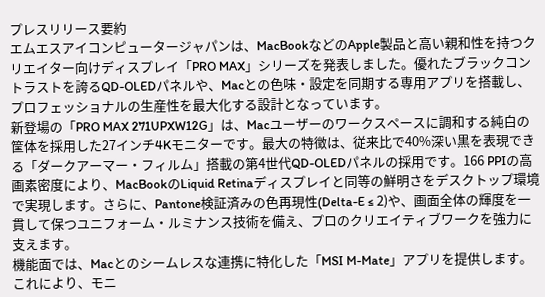プレスリリース要約
エムエスアイコンピュータージャパンは、MacBookなどのApple製品と高い親和性を持つクリエイター向けディスプレイ「PRO MAX」シリーズを発表しました。優れたブラックコントラストを誇るQD-OLEDパネルや、Macとの色味・設定を同期する専用アプリを搭載し、プロフェッショナルの生産性を最大化する設計となっています。
新登場の「PRO MAX 271UPXW12G」は、Macユーザーのワークスペースに調和する純白の筐体を採用した27インチ4Kモニターです。最大の特徴は、従来比で40%深い黒を表現できる「ダークアーマー・フィルム」搭載の第4世代QD-OLEDパネルの採用です。166 PPIの高画素密度により、MacBookのLiquid Retinaディスプレイと同等の鮮明さをデスクトップ環境で実現します。さらに、Pantone検証済みの色再現性(Delta-E ≤ 2)や、画面全体の輝度を一貫して保つユニフォーム・ルミナンス技術を備え、プロのクリエイティブワークを強力に支えます。
機能面では、Macとのシームレスな連携に特化した「MSI M-Mate」アプリを提供します。これにより、モニ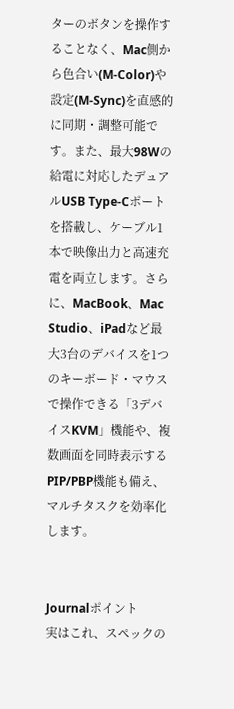ターのボタンを操作することなく、Mac側から色合い(M-Color)や設定(M-Sync)を直感的に同期・調整可能です。また、最大98Wの給電に対応したデュアルUSB Type-Cポートを搭載し、ケーブル1本で映像出力と高速充電を両立します。さらに、MacBook、Mac Studio、iPadなど最大3台のデバイスを1つのキーボード・マウスで操作できる「3デバイスKVM」機能や、複数画面を同時表示するPIP/PBP機能も備え、マルチタスクを効率化します。


Journalポイント
実はこれ、スペックの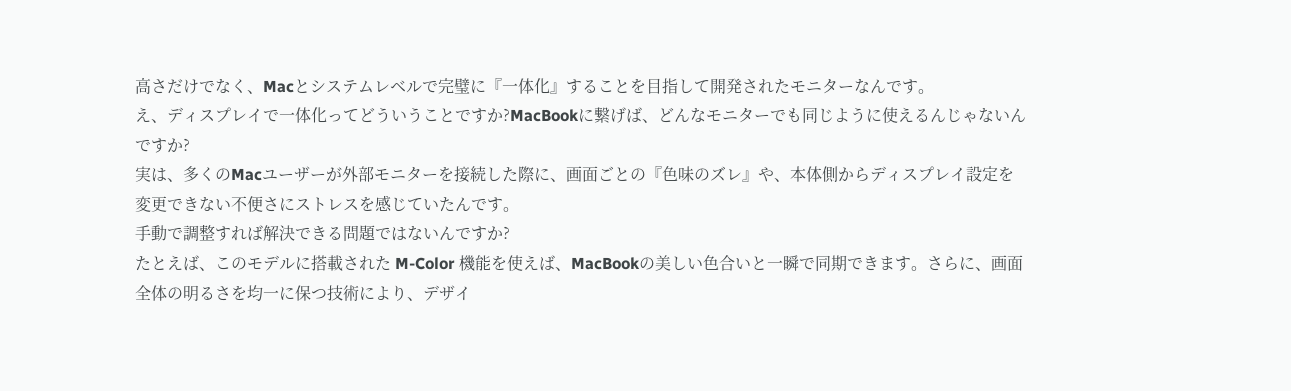高さだけでなく、Macとシステムレベルで完璧に『一体化』することを目指して開発されたモニターなんです。
え、ディスプレイで一体化ってどういうことですか?MacBookに繋げば、どんなモニターでも同じように使えるんじゃないんですか?
実は、多くのMacユーザーが外部モニターを接続した際に、画面ごとの『色味のズレ』や、本体側からディスプレイ設定を変更できない不便さにストレスを感じていたんです。
手動で調整すれば解決できる問題ではないんですか?
たとえば、このモデルに搭載された M-Color 機能を使えば、MacBookの美しい色合いと一瞬で同期できます。さらに、画面全体の明るさを均一に保つ技術により、デザイ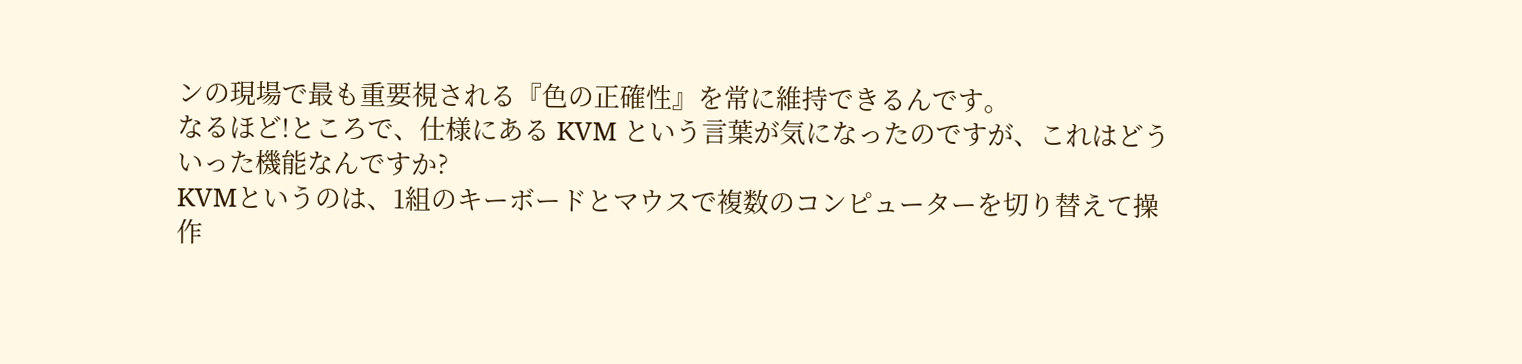ンの現場で最も重要視される『色の正確性』を常に維持できるんです。
なるほど!ところで、仕様にある KVM という言葉が気になったのですが、これはどういった機能なんですか?
KVMというのは、1組のキーボードとマウスで複数のコンピューターを切り替えて操作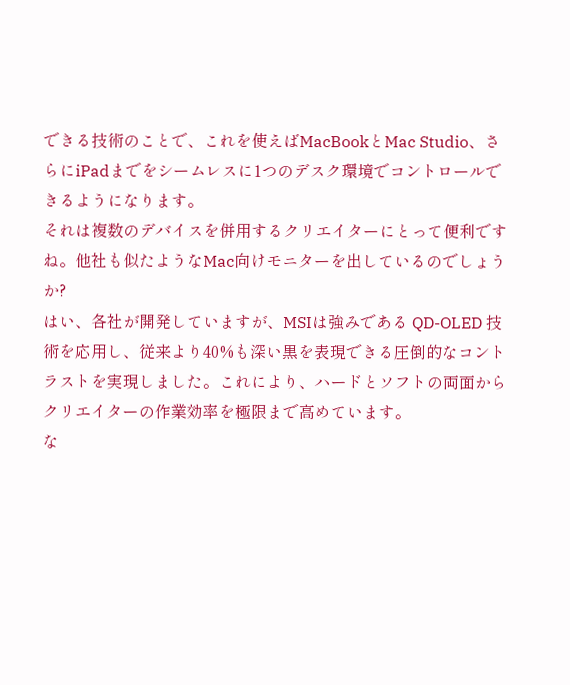できる技術のことで、これを使えばMacBookとMac Studio、さらにiPadまでをシームレスに1つのデスク環境でコントロールできるようになります。
それは複数のデバイスを併用するクリエイターにとって便利ですね。他社も似たようなMac向けモニターを出しているのでしょうか?
はい、各社が開発していますが、MSIは強みである QD-OLED 技術を応用し、従来より40%も深い黒を表現できる圧倒的なコントラストを実現しました。これにより、ハードとソフトの両面からクリエイターの作業効率を極限まで高めています。
な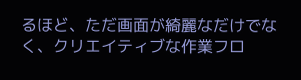るほど、ただ画面が綺麗なだけでなく、クリエイティブな作業フロ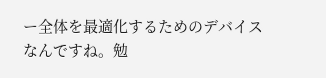ー全体を最適化するためのデバイスなんですね。勉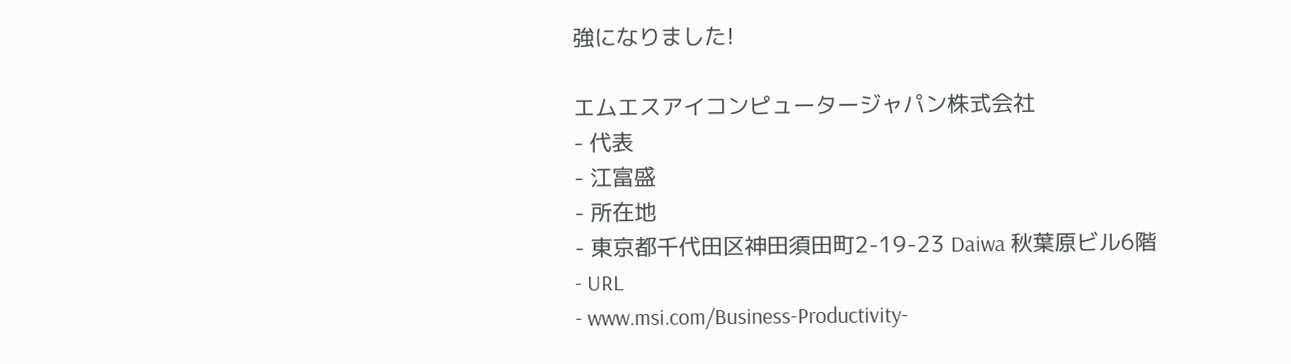強になりました!

エムエスアイコンピュータージャパン株式会社
- 代表
- 江富盛
- 所在地
- 東京都千代田区神田須田町2-19-23 Daiwa 秋葉原ビル6階
- URL
- www.msi.com/Business-Productivity-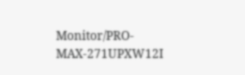Monitor/PRO-MAX-271UPXW12I